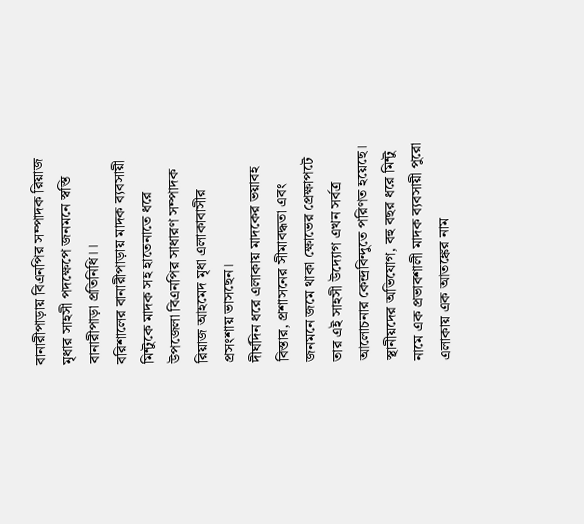বানারীপাড়ায় বিএনপির সম্পাদক রিয়াজ মৃধার সাহসী পদক্ষেপে জনমনে স্বস্তি
বানারীপাড়া প্রতিনিধি।।
বরিশালের বানারীপাড়ায় মাদক ব্যবসায়ী মিন্টুকে মাদক সহ হাতেনাতে ধরে উপজেলা বিএনপির সাধারণ সম্পাদক রিয়াজ আহমেদ মৃধা এলাকাবাসীর প্রসংশায় ভাসছেন।
দীর্ঘদিন ধরে এলাকায় মাদকের ভয়াবহ বিস্তার, প্রশাসনের সীমাবদ্ধতা এবং জনমনে জমে থাকা ক্ষোভের প্রেক্ষাপটে তার এই সাহসী উদ্যোগ এখন সর্বত্র আলোচনার কেন্দ্রবিন্দুতে পরিণত হয়েছে।
স্থানীয়দের অভিযোগ, বহু বছর ধরে মিন্টু নামে এক প্রভাবশালী মাদক ব্যবসায়ী পুরো এলাকায় এক আতঙ্কের নাম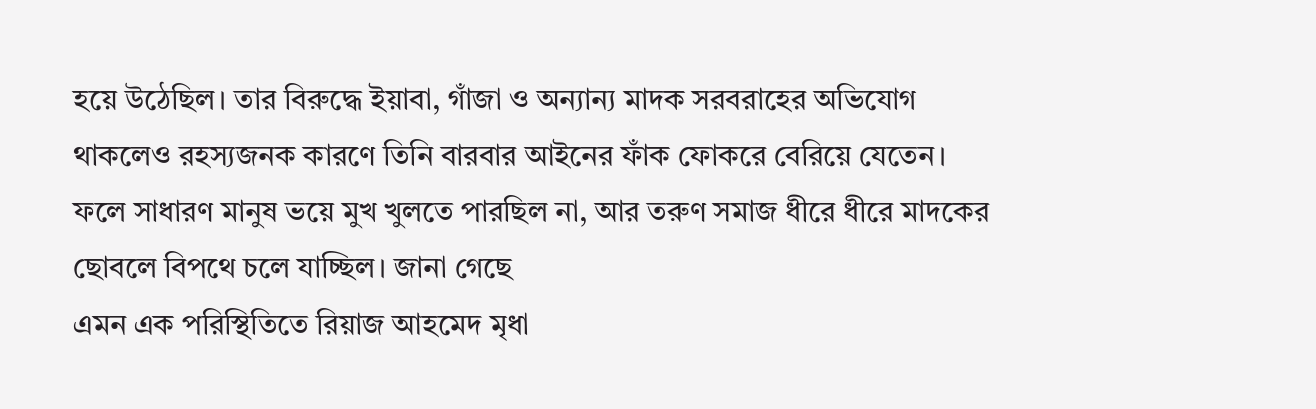হয়ে উঠেছিল। তার বিরুদ্ধে ইয়াবা, গাঁজা ও অন্যান্য মাদক সরবরাহের অভিযোগ থাকলেও রহস্যজনক কারণে তিনি বারবার আইনের ফাঁক ফোকরে বেরিয়ে যেতেন। ফলে সাধারণ মানুষ ভয়ে মুখ খুলতে পারছিল না, আর তরুণ সমাজ ধীরে ধীরে মাদকের ছোবলে বিপথে চলে যাচ্ছিল। জানা গেছে
এমন এক পরিস্থিতিতে রিয়াজ আহমেদ মৃধা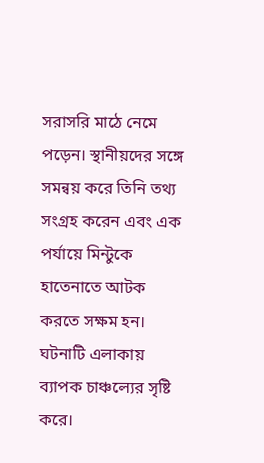সরাসরি মাঠে নেমে পড়েন। স্থানীয়দের সঙ্গে সমন্বয় করে তিনি তথ্য সংগ্রহ করেন এবং এক পর্যায়ে মিন্টুকে হাতেনাতে আটক করতে সক্ষম হন। ঘটনাটি এলাকায় ব্যাপক চাঞ্চল্যের সৃষ্টি করে।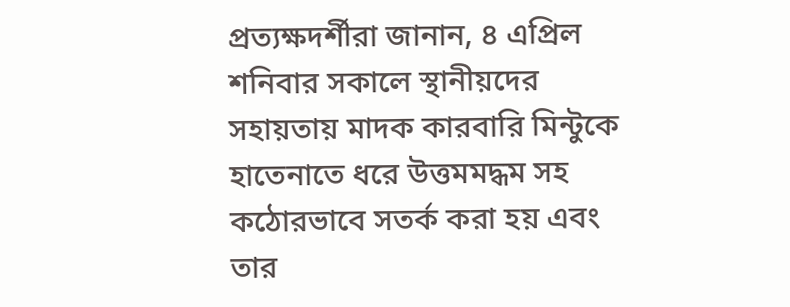প্রত্যক্ষদর্শীরা জানান, ৪ এপ্রিল শনিবার সকালে স্থানীয়দের সহায়তায় মাদক কারবারি মিন্টুকে হাতেনাতে ধরে উত্তমমদ্ধম সহ কঠোরভাবে সতর্ক করা হয় এবং তার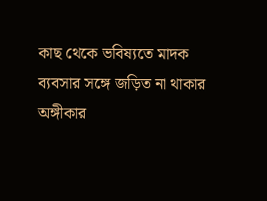কাছ থেকে ভবিষ্যতে মাদক ব্যবসার সঙ্গে জড়িত না থাকার অঙ্গীকার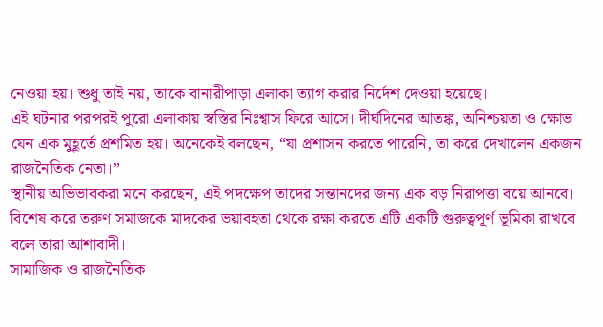নেওয়া হয়। শুধু তাই নয়, তাকে বানারীপাড়া এলাকা ত্যাগ করার নির্দেশ দেওয়া হয়েছে।
এই ঘটনার পরপরই পুরো এলাকায় স্বস্তির নিঃশ্বাস ফিরে আসে। দীর্ঘদিনের আতঙ্ক, অনিশ্চয়তা ও ক্ষোভ যেন এক মুহূর্তে প্রশমিত হয়। অনেকেই বলছেন, “যা প্রশাসন করতে পারেনি, তা করে দেখালেন একজন রাজনৈতিক নেতা।”
স্থানীয় অভিভাবকরা মনে করছেন, এই পদক্ষেপ তাদের সন্তানদের জন্য এক বড় নিরাপত্তা বয়ে আনবে। বিশেষ করে তরুণ সমাজকে মাদকের ভয়াবহতা থেকে রক্ষা করতে এটি একটি গুরুত্বপূর্ণ ভূমিকা রাখবে বলে তারা আশাবাদী।
সামাজিক ও রাজনৈতিক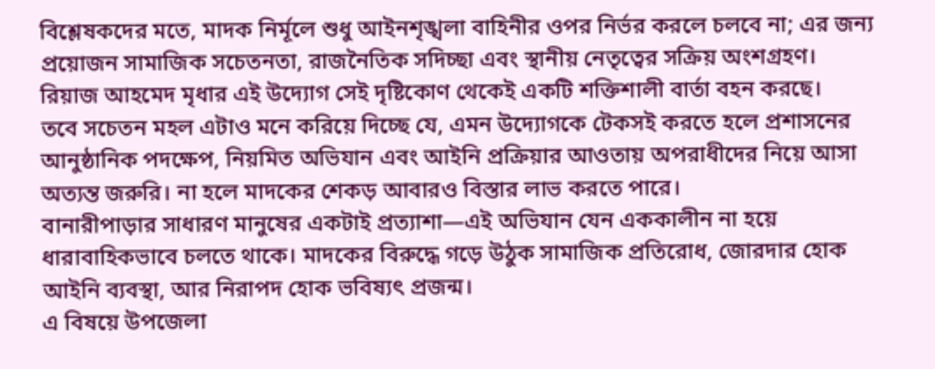বিশ্লেষকদের মতে, মাদক নির্মূলে শুধু আইনশৃঙ্খলা বাহিনীর ওপর নির্ভর করলে চলবে না; এর জন্য প্রয়োজন সামাজিক সচেতনতা, রাজনৈতিক সদিচ্ছা এবং স্থানীয় নেতৃত্বের সক্রিয় অংশগ্রহণ। রিয়াজ আহমেদ মৃধার এই উদ্যোগ সেই দৃষ্টিকোণ থেকেই একটি শক্তিশালী বার্তা বহন করছে।
তবে সচেতন মহল এটাও মনে করিয়ে দিচ্ছে যে, এমন উদ্যোগকে টেকসই করতে হলে প্রশাসনের আনুষ্ঠানিক পদক্ষেপ, নিয়মিত অভিযান এবং আইনি প্রক্রিয়ার আওতায় অপরাধীদের নিয়ে আসা অত্যন্ত জরুরি। না হলে মাদকের শেকড় আবারও বিস্তার লাভ করতে পারে।
বানারীপাড়ার সাধারণ মানুষের একটাই প্রত্যাশা—এই অভিযান যেন এককালীন না হয়ে ধারাবাহিকভাবে চলতে থাকে। মাদকের বিরুদ্ধে গড়ে উঠুক সামাজিক প্রতিরোধ, জোরদার হোক আইনি ব্যবস্থা, আর নিরাপদ হোক ভবিষ্যৎ প্রজন্ম।
এ বিষয়ে উপজেলা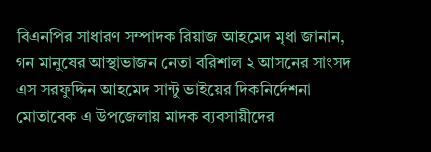বিএনপির সাধারণ সম্পাদক রিয়াজ আহমেদ মৃধা জানান, গন মানুষের আস্থাভাজন নেতা বরিশাল ২ আসনের সাংসদ এস সরফুদ্দিন আহমেদ সান্টু ভাইয়ের দিকনির্দেশনা মোতাবেক এ উপজেলায় মাদক ব্যবসায়ীদের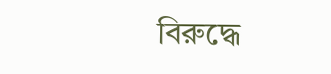বিরুদ্ধে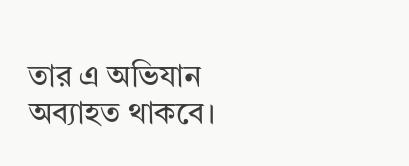তার এ অভিযান অব্যাহত থাকবে।